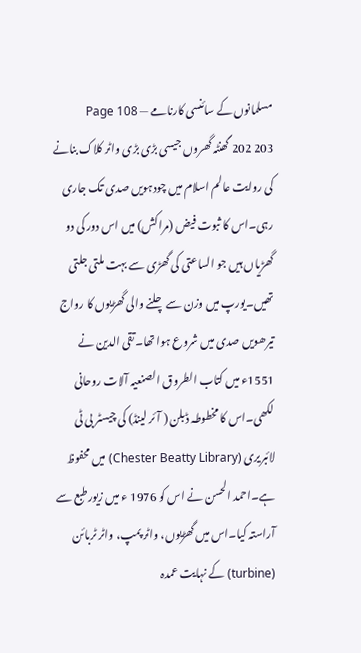مسلمانوں کے سائنسی کارنامے — Page 108
203 202 گھنٹہ گھروں جیسی بڑی بڑی واٹر کلاک بنانے کی روایت عالم اسلام میں چودہویں صدی تک جاری رہی۔اس کا ثبوت فیض (مراکش) میں اس دور کی دو گھڑیاں ہیں جو الساعتی کی گھڑی سے بہت ملتی جلتی تھیں۔یورپ میں وزن سے چلنے والی گھڑیوں کا رواج تیرھویں صدی میں شروع ہوا تھا۔تقی الدین نے 1551ء میں کتاب الطروق الصنعیہ آلات روحانی لکھی۔اس کا مخطوطہ ڈبلن ( آئر لینڈ) کی چیسٹر بی ٹی لائبریری (Chester Beatty Library) میں محفوظ ہے۔احمد الحسن نے اس کو 1976 ء میں زیور طبع سے آراستہ کیا۔اس میں گھڑیوں، واٹر پمپ، واٹر ٹربائن (turbine) کے نہایت عمدہ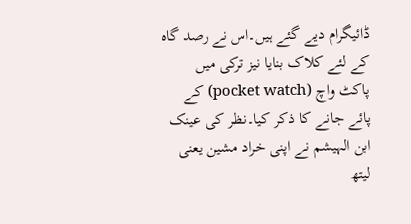ڈائیگرام دیے گئے ہیں۔اس نے رصد گاہ کے لئے کلاک بنایا نیز ترکی میں پاکٹ واچ (pocket watch) کے پائے جانے کا ذکر کیا۔نظر کی عینک ابن الہیشم نے اپنی خراد مشین یعنی لیتھ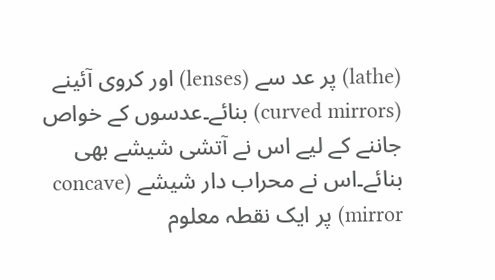(lathe) پر عد سے (lenses) اور کروی آئینے (curved mirrors) بنائے۔عدسوں کے خواص جاننے کے لیے اس نے آتشی شیشے بھی بنائے۔اس نے محراب دار شیشے (concave mirror) پر ایک نقطہ معلوم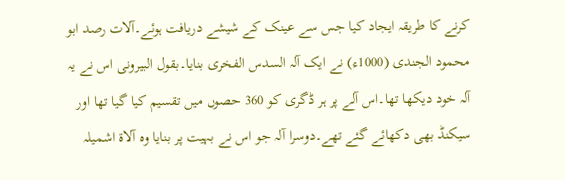کرنے کا طریقہ ایجاد کیا جس سے عینک کے شیشے دریافت ہوئے۔آلات رصد ابو محمود الجندی (1000ء) نے ایک آلہ السدس الفخری بنایا۔بقول البیرونی اس نے یہ آلہ خود دیکھا تھا۔اس آلے پر ہر ڈگری کو 360 حصوں میں تقسیم کیا گیا تھا اور سیکنڈ بھی دکھائے گئے تھے۔دوسرا آلہ جو اس نے بہیت پر بنایا وہ آلاۃ اشمیلہ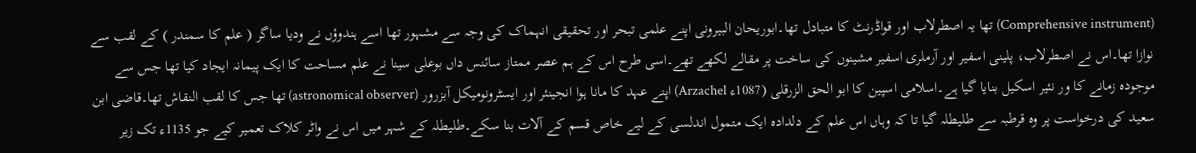(Comprehensive instrument) تھا یہ اصطرلاب اور قواڈرنٹ کا متبادل تھا۔ابوریحان البیرونی اپنے علمی تبحر اور تحقیقی انہماک کی وجہ سے مشہور تھا اسے ہندوؤں نے ودیا ساگر ( علم کا سمندر ) کے لقب سے نوازا تھا۔اس نے اصطرلاب، پلینی اسفیر اور آرملری اسفیر مشینوں کی ساخت پر مقالے لکھے تھے۔اسی طرح اس کے ہم عصر ممتاز سائنس داں بوعلی سینا نے علم مساحت کا ایک پیمانہ ایجاد کیا تھا جس سے موجودہ زمانے کا ور نئیر اسکیل بنایا گیا ہے۔اسلامی اسپین کا ابو الحق الزرقلی (1087ء Arzachel) اپنے عہد کا مانا ہوا انجینئر اور ایسٹرونومیکل آبزرور (astronomical observer) تھا جس کا لقب النقاش تھا۔قاضی ابن سعید کی درخواست پر وہ قرطبہ سے طلیطلہ گیا تا کہ وہاں اس علم کے دلدادہ ایک متمول اندلسی کے لیے خاص قسم کے آلات بنا سکے۔طلیطلہ کے شہر میں اس نے واٹر کلاک تعمیر کیے جو 1135ء تک زیر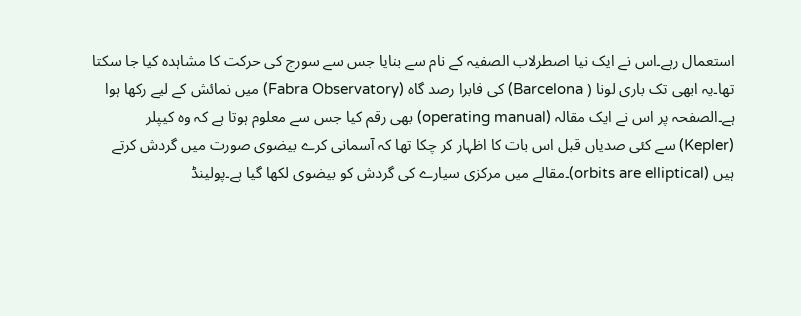استعمال رہے۔اس نے ایک نیا اصطرلاب الصفیہ کے نام سے بنایا جس سے سورج کی حرکت کا مشاہدہ کیا جا سکتا تھا۔یہ ابھی تک باری لونا ( Barcelona) کی فابرا رصد گاہ (Fabra Observatory) میں نمائش کے لیے رکھا ہوا ہے۔الصفحہ پر اس نے ایک مقالہ (operating manual) بھی رقم کیا جس سے معلوم ہوتا ہے کہ وہ کیپلر (Kepler) سے کئی صدیاں قبل اس بات کا اظہار کر چکا تھا کہ آسمانی کرے بیضوی صورت میں گردش کرتے ہیں (orbits are elliptical)۔مقالے میں مرکزی سیارے کی گردش کو بیضوی لکھا گیا ہے۔پولینڈ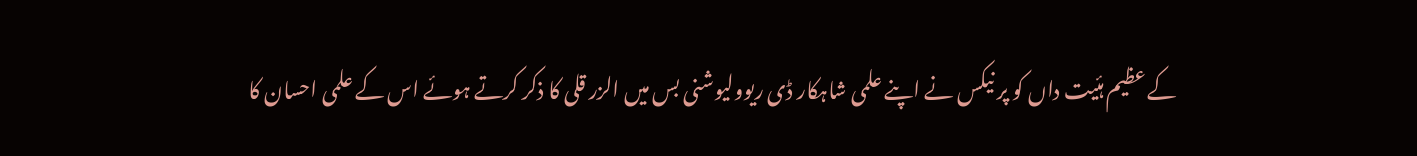کے عظیم ہئیت داں کو پر نیکس نے اپنے علمی شاہکار ڈی ریوولیوشنی بس میں الزر قلی کا ذکر کرتے ہوئے اس کے علمی احسان کا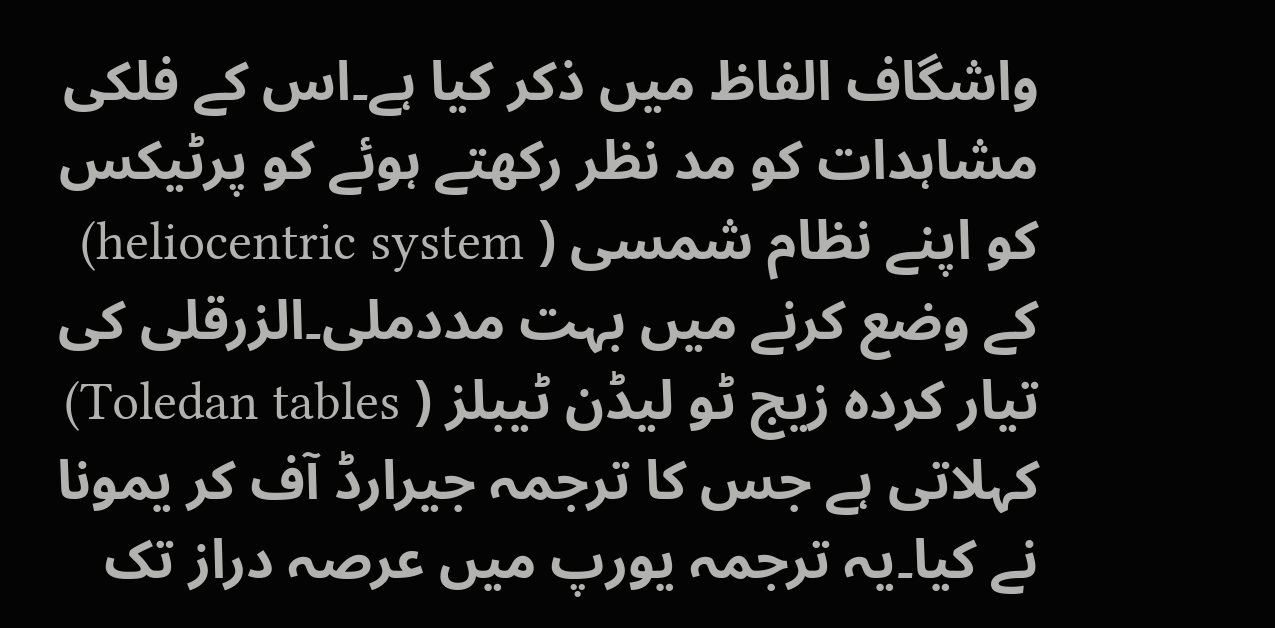واشگاف الفاظ میں ذکر کیا ہے۔اس کے فلکی مشاہدات کو مد نظر رکھتے ہوئے کو پرٹیکس کو اپنے نظام شمسی ( heliocentric system) کے وضع کرنے میں بہت مددملی۔الزرقلی کی تیار کردہ زیج ٹو لیڈن ٹیبلز ( Toledan tables) کہلاتی ہے جس کا ترجمہ جیرارڈ آف کر یمونا نے کیا۔یہ ترجمہ یورپ میں عرصہ دراز تک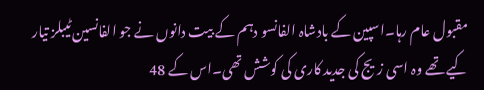مقبول عام رہا۔اسپین کے بادشاہ الفانسو دہم کے بیت دانوں نے جو الفانسین ٹیبلز تیار کیے تھے وہ اسی زیج کی جدید کاری کی کوشش تھی۔اس کے 48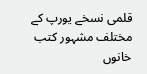قلمی نسخے یورپ کے مختلف مشہور کتب خانوں